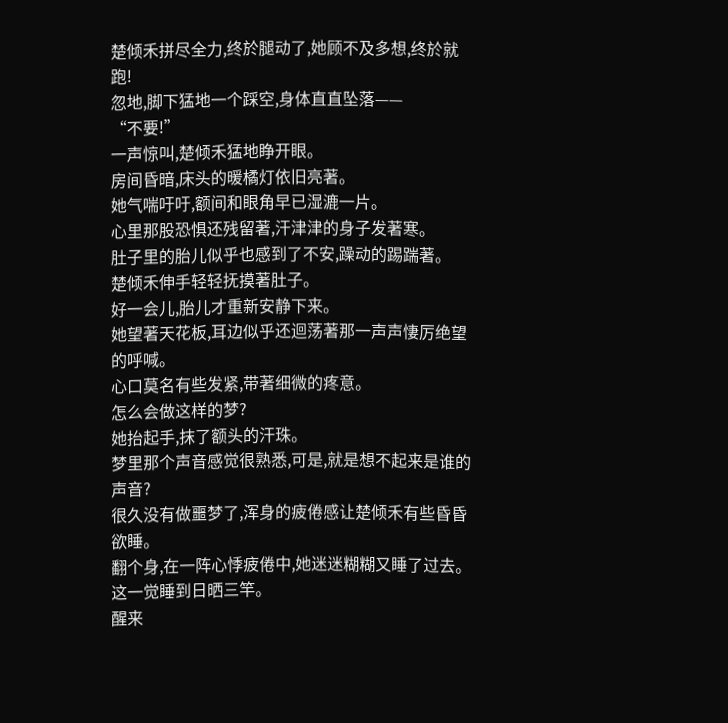楚倾禾拼尽全力,终於腿动了,她顾不及多想,终於就跑!
忽地,脚下猛地一个踩空,身体直直坠落——
“不要!”
一声惊叫,楚倾禾猛地睁开眼。
房间昏暗,床头的暖橘灯依旧亮著。
她气喘吁吁,额间和眼角早已湿漉一片。
心里那股恐惧还残留著,汗津津的身子发著寒。
肚子里的胎儿似乎也感到了不安,躁动的踢踹著。
楚倾禾伸手轻轻抚摸著肚子。
好一会儿,胎儿才重新安静下来。
她望著天花板,耳边似乎还迴荡著那一声声悽厉绝望的呼喊。
心口莫名有些发紧,带著细微的疼意。
怎么会做这样的梦?
她抬起手,抹了额头的汗珠。
梦里那个声音感觉很熟悉,可是,就是想不起来是谁的声音?
很久没有做噩梦了,浑身的疲倦感让楚倾禾有些昏昏欲睡。
翻个身,在一阵心悸疲倦中,她迷迷糊糊又睡了过去。
这一觉睡到日晒三竿。
醒来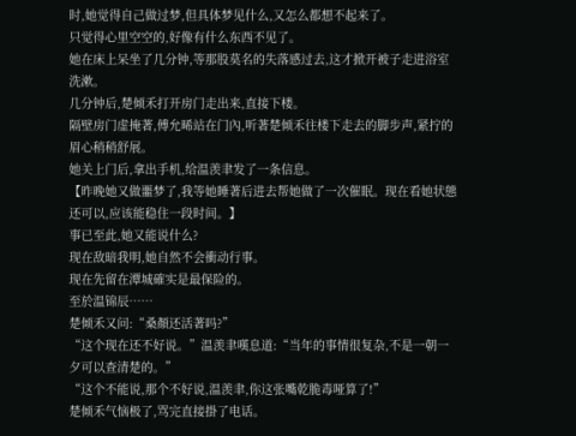时,她觉得自己做过梦,但具体梦见什么,又怎么都想不起来了。
只觉得心里空空的,好像有什么东西不见了。
她在床上呆坐了几分钟,等那股莫名的失落感过去,这才掀开被子走进浴室洗漱。
几分钟后,楚倾禾打开房门走出来,直接下楼。
隔壁房门虚掩著,傅允晞站在门內,听著楚倾禾往楼下走去的脚步声,紧拧的眉心稍稍舒展。
她关上门后,拿出手机,给温羡聿发了一条信息。
【昨晚她又做噩梦了,我等她睡著后进去帮她做了一次催眠。现在看她状態还可以,应该能稳住一段时间。】
事已至此,她又能说什么?
现在敌暗我明,她自然不会衝动行事。
现在先留在潭城確实是最保险的。
至於温锦辰……
楚倾禾又问:“桑顏还活著吗?”
“这个现在还不好说。”温羡聿嘆息道:“当年的事情很复杂,不是一朝一夕可以查清楚的。”
“这个不能说,那个不好说,温羡聿,你这张嘴乾脆毒哑算了!”
楚倾禾气恼极了,骂完直接掛了电话。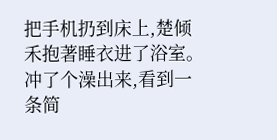把手机扔到床上,楚倾禾抱著睡衣进了浴室。
冲了个澡出来,看到一条简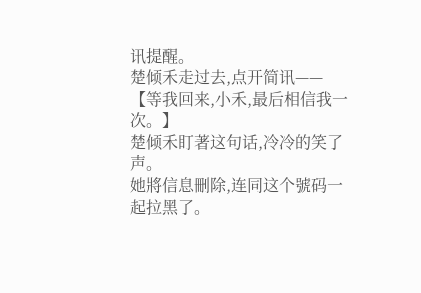讯提醒。
楚倾禾走过去,点开简讯——
【等我回来,小禾,最后相信我一次。】
楚倾禾盯著这句话,冷冷的笑了声。
她將信息刪除,连同这个號码一起拉黑了。